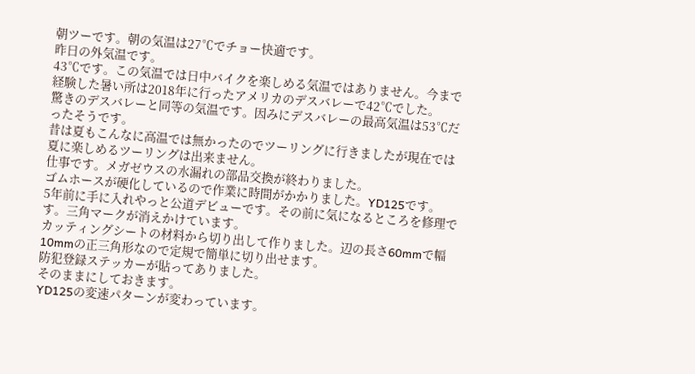朝ツーです。朝の気温は27℃でチョー快適です。
昨日の外気温です。
43℃です。この気温では日中バイクを楽しめる気温ではありません。今まで経験した暑い所は2018年に行ったアメリカのデスバレーで42℃でした。
驚きのデスバレーと同等の気温です。因みにデスバレーの最高気温は53℃だったそうです。
昔は夏もこんなに高温では無かったのでツーリングに行きましたが現在では
夏に楽しめるツーリングは出来ません。
仕事です。メガゼウスの水漏れの部品交換が終わりました。
ゴムホースが硬化しているので作業に時間がかかりました。YD125です。
5年前に手に入れやっと公道デビューです。その前に気になるところを修理です。三角マークが消えかけています。
カッティングシートの材料から切り出して作りました。辺の長さ60mmで幅10mmの正三角形なので定規で簡単に切り出せます。
防犯登録ステッカーが貼ってありました。
そのままにしておきます。
YD125の変速パターンが変わっています。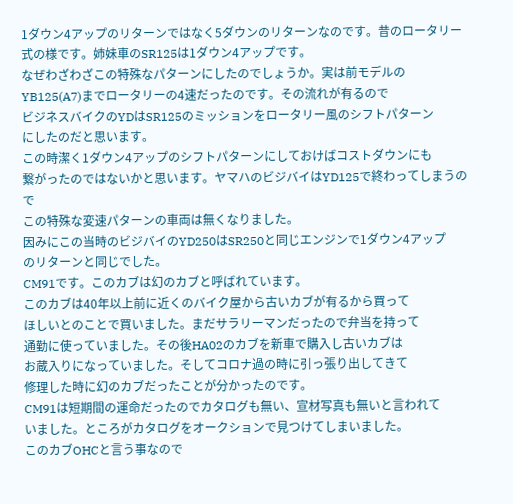1ダウン4アップのリターンではなく5ダウンのリターンなのです。昔のロータリー式の様です。姉妹車のSR125は1ダウン4アップです。
なぜわざわざこの特殊なパターンにしたのでしょうか。実は前モデルの
YB125(A7)までロータリーの4速だったのです。その流れが有るので
ビジネスバイクのYDはSR125のミッションをロータリー風のシフトパターン
にしたのだと思います。
この時潔く1ダウン4アップのシフトパターンにしておけばコストダウンにも
繋がったのではないかと思います。ヤマハのビジバイはYD125で終わってしまうので
この特殊な変速パターンの車両は無くなりました。
因みにこの当時のビジバイのYD250はSR250と同じエンジンで1ダウン4アップ
のリターンと同じでした。
CM91です。このカブは幻のカブと呼ばれています。
このカブは40年以上前に近くのバイク屋から古いカブが有るから買って
ほしいとのことで買いました。まだサラリーマンだったので弁当を持って
通勤に使っていました。その後HA02のカブを新車で購入し古いカブは
お蔵入りになっていました。そしてコロナ過の時に引っ張り出してきて
修理した時に幻のカブだったことが分かったのです。
CM91は短期間の運命だったのでカタログも無い、宣材写真も無いと言われて
いました。ところがカタログをオークションで見つけてしまいました。
このカブOHCと言う事なので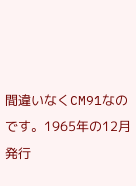間違いなくCM91なのです。1965年の12月発行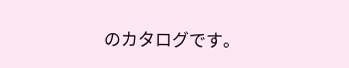のカタログです。